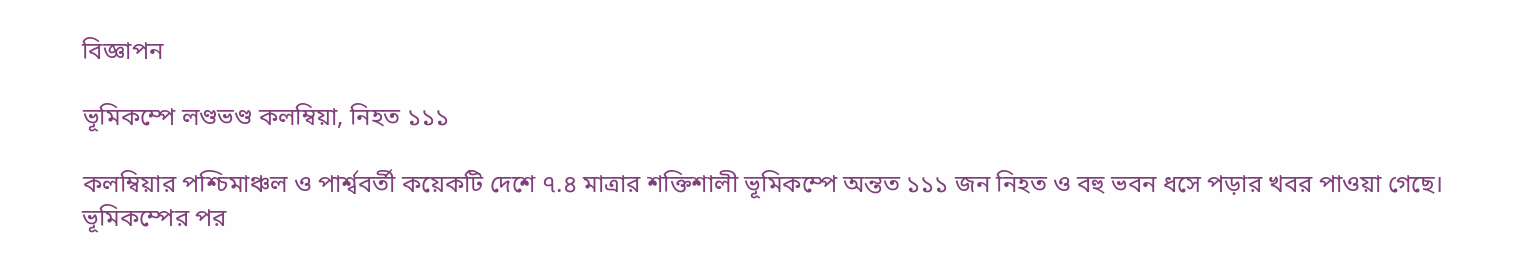বিজ্ঞাপন

ভূমিকম্পে লণ্ডভণ্ড কলম্বিয়া, নিহত ১১১

কলম্বিয়ার পশ্চিমাঞ্চল ও পার্শ্ববর্তী কয়েকটি দেশে ৭.৪ মাত্রার শক্তিশালী ভূমিকম্পে অন্তত ১১১ জন নিহত ও বহু ভবন ধসে পড়ার খবর পাওয়া গেছে। ভূমিকম্পের পর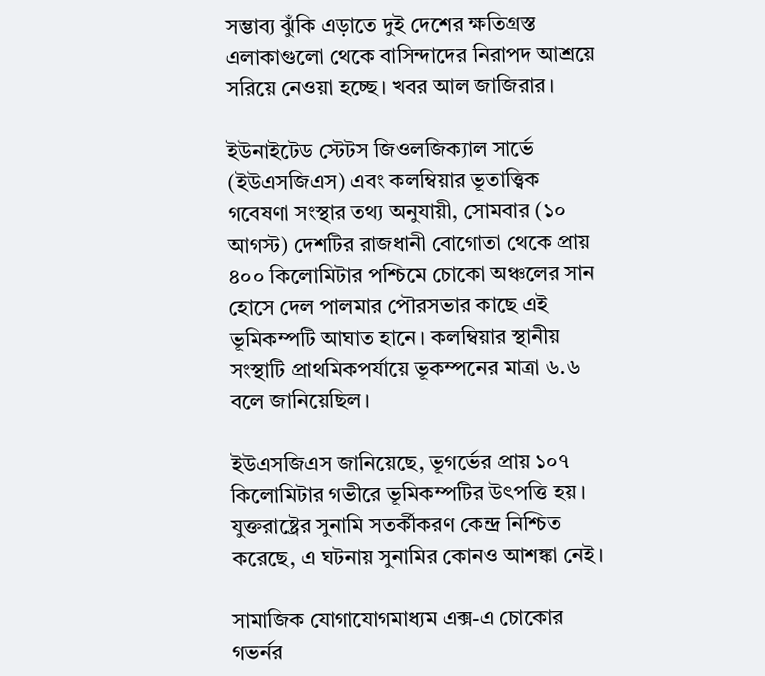সম্ভাব্য ঝুঁকি এড়াতে দুই দেশের ক্ষতিগ্রস্ত এলাকাগুলো থেকে বাসিন্দাদের নিরাপদ আশ্রয়ে সরিয়ে নেওয়া হচ্ছে। খবর আল জাজিরার।

ইউনাইটেড স্টেটস জিওলজিক্যাল সার্ভে (ইউএসজিএস) এবং কলম্বিয়ার ভূতাত্ত্বিক গবেষণা সংস্থার তথ্য অনুযায়ী, সোমবার (১০ আগস্ট) দেশটির রাজধানী বোগোতা থেকে প্রায় ৪০০ কিলোমিটার পশ্চিমে চোকো অঞ্চলের সান হোসে দেল পালমার পৌরসভার কাছে এই ভূমিকম্পটি আঘাত হানে। কলম্বিয়ার স্থানীয় সংস্থাটি প্রাথমিকপর্যায়ে ভূকম্পনের মাত্রা ৬.৬ বলে জানিয়েছিল।

ইউএসজিএস জানিয়েছে, ভূগর্ভের প্রায় ১০৭ কিলোমিটার গভীরে ভূমিকম্পটির উৎপত্তি হয়। যুক্তরাষ্ট্রের সুনামি সতর্কীকরণ কেন্দ্র নিশ্চিত করেছে, এ ঘটনায় সুনামির কোনও আশঙ্কা নেই।

সামাজিক যোগাযোগমাধ্যম এক্স-এ চোকোর গভর্নর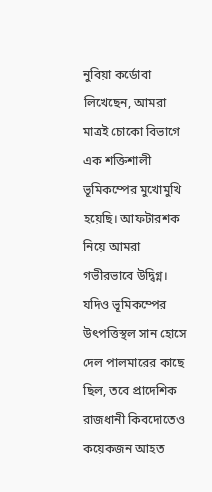নুবিয়া কর্ডোবা লিখেছেন, আমরা মাত্রই চোকো বিভাগে এক শক্তিশালী ভূমিকম্পের মুখোমুখি হয়েছি। আফটারশক নিয়ে আমরা গভীরভাবে উদ্বিগ্ন। যদিও ভূমিকম্পের উৎপত্তিস্থল সান হোসে দেল পালমারের কাছে ছিল, তবে প্রাদেশিক রাজধানী কিবদোতেও কয়েকজন আহত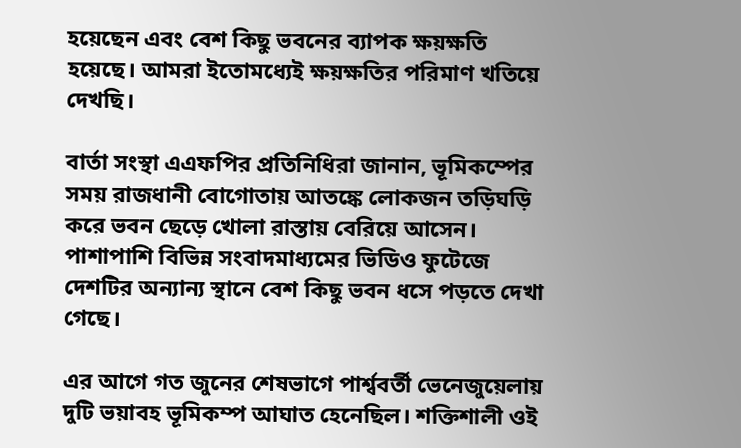হয়েছেন এবং বেশ কিছু ভবনের ব্যাপক ক্ষয়ক্ষতি হয়েছে। আমরা ইতোমধ্যেই ক্ষয়ক্ষতির পরিমাণ খতিয়ে দেখছি।

বার্তা সংস্থা এএফপির প্রতিনিধিরা জানান, ভূমিকম্পের সময় রাজধানী বোগোতায় আতঙ্কে লোকজন তড়িঘড়ি করে ভবন ছেড়ে খোলা রাস্তায় বেরিয়ে আসেন। পাশাপাশি বিভিন্ন সংবাদমাধ্যমের ভিডিও ফুটেজে দেশটির অন্যান্য স্থানে বেশ কিছু ভবন ধসে পড়তে দেখা গেছে।

এর আগে গত জুনের শেষভাগে পার্শ্ববর্তী ভেনেজুয়েলায় দুটি ভয়াবহ ভূমিকম্প আঘাত হেনেছিল। শক্তিশালী ওই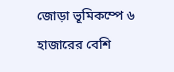জোড়া ভূমিকম্পে ৬ হাজারের বেশি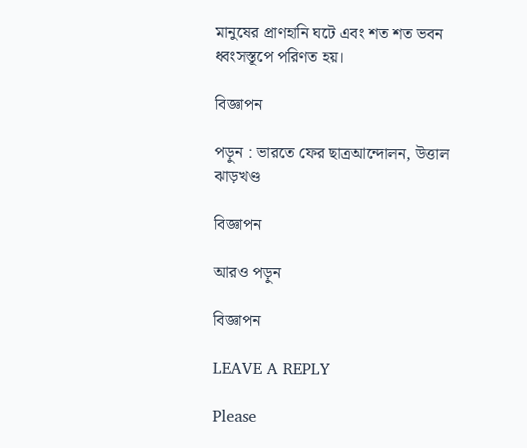মানুষের প্রাণহানি ঘটে এবং শত শত ভবন ধ্বংসস্তূপে পরিণত হয়।

বিজ্ঞাপন

পড়ুন : ভারতে ফের ছাত্রআন্দোলন, উত্তাল ঝাড়খণ্ড

বিজ্ঞাপন

আরও পড়ুন

বিজ্ঞাপন

LEAVE A REPLY

Please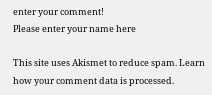enter your comment!
Please enter your name here

This site uses Akismet to reduce spam. Learn how your comment data is processed.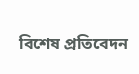বিশেষ প্রতিবেদন